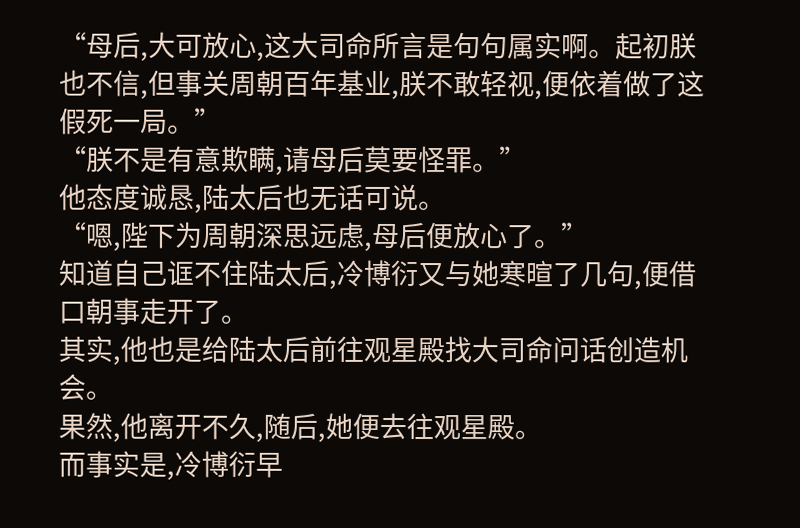“母后,大可放心,这大司命所言是句句属实啊。起初朕也不信,但事关周朝百年基业,朕不敢轻视,便依着做了这假死一局。”
“朕不是有意欺瞒,请母后莫要怪罪。”
他态度诚恳,陆太后也无话可说。
“嗯,陛下为周朝深思远虑,母后便放心了。”
知道自己诓不住陆太后,冷博衍又与她寒暄了几句,便借口朝事走开了。
其实,他也是给陆太后前往观星殿找大司命问话创造机会。
果然,他离开不久,随后,她便去往观星殿。
而事实是,冷博衍早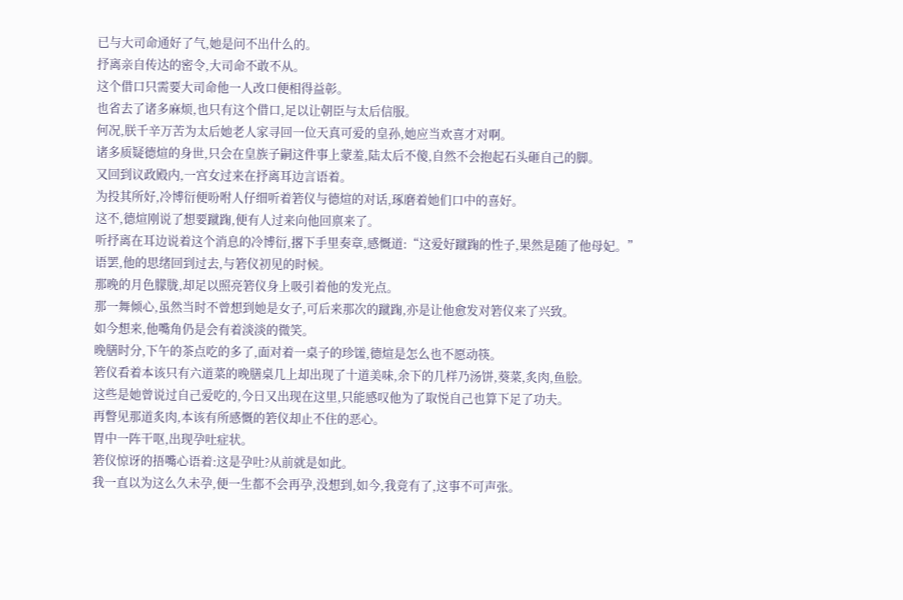已与大司命通好了气,她是问不出什么的。
抒离亲自传达的密令,大司命不敢不从。
这个借口只需要大司命他一人改口便相得益彰。
也省去了诸多麻烦,也只有这个借口,足以让朝臣与太后信服。
何况,朕千辛万苦为太后她老人家寻回一位天真可爱的皇孙,她应当欢喜才对啊。
诸多质疑德煊的身世,只会在皇族子嗣这件事上蒙羞,陆太后不傻,自然不会抱起石头砸自己的脚。
又回到议政殿内,一宫女过来在抒离耳边言语着。
为投其所好,冷博衍便吩咐人仔细听着箬仪与德煊的对话,琢磨着她们口中的喜好。
这不,德煊刚说了想要蹴踘,便有人过来向他回禀来了。
听抒离在耳边说着这个消息的冷博衍,撂下手里奏章,感慨道:“这爱好蹴踘的性子,果然是随了他母妃。”
语罢,他的思绪回到过去,与箬仪初见的时候。
那晚的月色朦胧,却足以照亮箬仪身上吸引着他的发光点。
那一舞倾心,虽然当时不曾想到她是女子,可后来那次的蹴踘,亦是让他愈发对箬仪来了兴致。
如今想来,他嘴角仍是会有着淡淡的微笑。
晚膳时分,下午的茶点吃的多了,面对着一桌子的珍馐,德煊是怎么也不愿动筷。
箬仪看着本该只有六道菜的晚膳桌几上却出现了十道美味,余下的几样乃汤饼,葵菜,炙肉,鱼脍。
这些是她曾说过自己爱吃的,今日又出现在这里,只能感叹他为了取悦自己也算下足了功夫。
再瞥见那道炙肉,本该有所感慨的箬仪却止不住的恶心。
胃中一阵干呕,出现孕吐症状。
箬仪惊讶的捂嘴心语着:这是孕吐?从前就是如此。
我一直以为这么久未孕,便一生都不会再孕,没想到,如今,我竟有了,这事不可声张。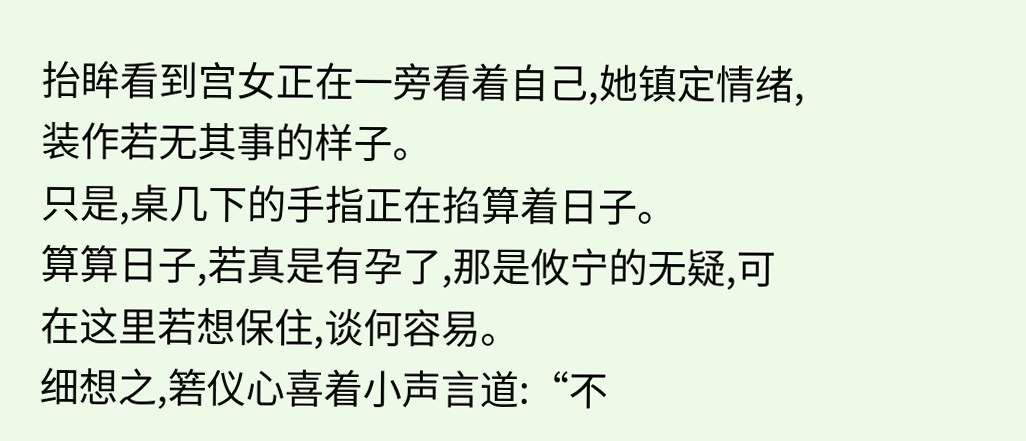抬眸看到宫女正在一旁看着自己,她镇定情绪,装作若无其事的样子。
只是,桌几下的手指正在掐算着日子。
算算日子,若真是有孕了,那是攸宁的无疑,可在这里若想保住,谈何容易。
细想之,箬仪心喜着小声言道:“不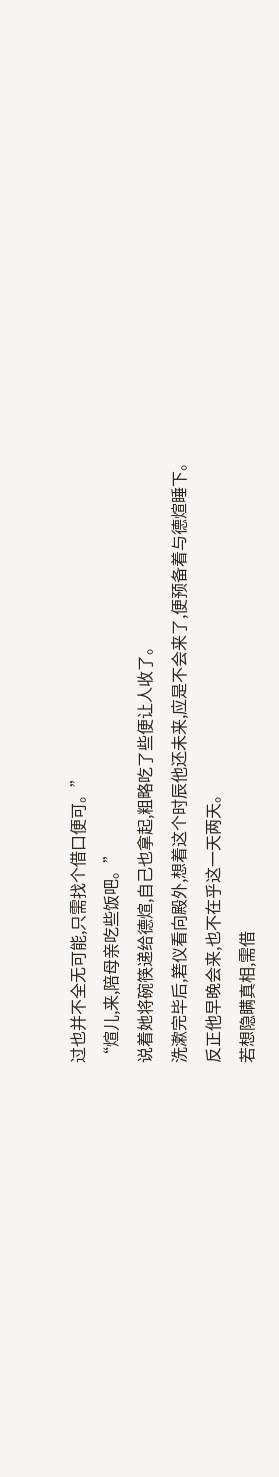过也并不全无可能,只需找个借口便可。”
“煊儿,来,陪母亲吃些饭吧。”
说着她将碗筷递给德煊,自己也拿起,粗略吃了些便让人收了。
洗漱完毕后,箬仪看向殿外,想着这个时辰他还未来,应是不会来了,便预备着与德煊睡下。
反正他早晚会来,也不在乎这一天两天。
若想隐瞒真相,需借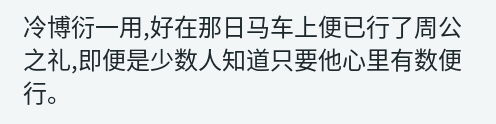冷博衍一用,好在那日马车上便已行了周公之礼,即便是少数人知道只要他心里有数便行。